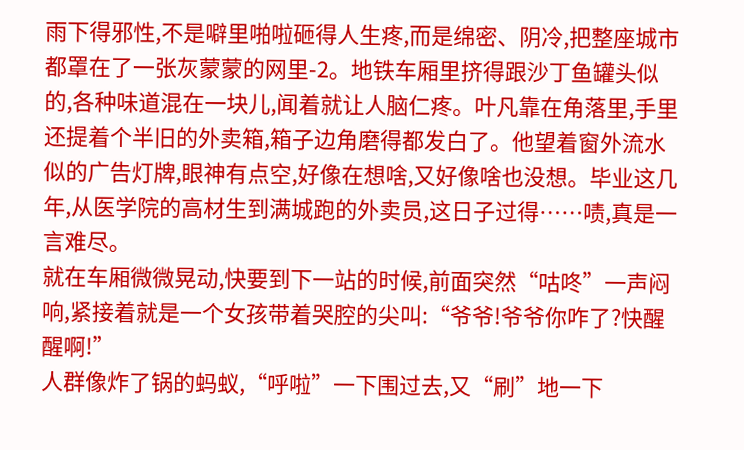雨下得邪性,不是噼里啪啦砸得人生疼,而是绵密、阴冷,把整座城市都罩在了一张灰蒙蒙的网里-2。地铁车厢里挤得跟沙丁鱼罐头似的,各种味道混在一块儿,闻着就让人脑仁疼。叶凡靠在角落里,手里还提着个半旧的外卖箱,箱子边角磨得都发白了。他望着窗外流水似的广告灯牌,眼神有点空,好像在想啥,又好像啥也没想。毕业这几年,从医学院的高材生到满城跑的外卖员,这日子过得……啧,真是一言难尽。
就在车厢微微晃动,快要到下一站的时候,前面突然“咕咚”一声闷响,紧接着就是一个女孩带着哭腔的尖叫:“爷爷!爷爷你咋了?快醒醒啊!”
人群像炸了锅的蚂蚁,“呼啦”一下围过去,又“刷”地一下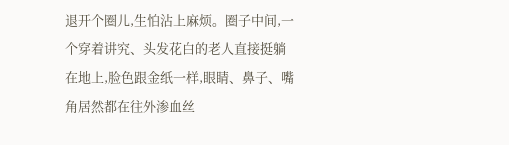退开个圈儿,生怕沾上麻烦。圈子中间,一个穿着讲究、头发花白的老人直接挺躺在地上,脸色跟金纸一样,眼睛、鼻子、嘴角居然都在往外渗血丝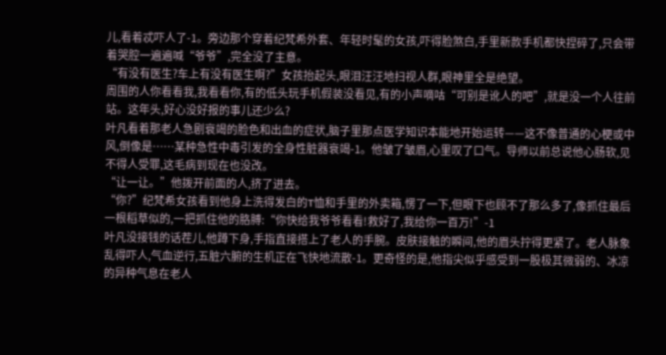儿,看着忒吓人了-1。旁边那个穿着纪梵希外套、年轻时髦的女孩,吓得脸煞白,手里新款手机都快捏碎了,只会带着哭腔一遍遍喊“爷爷”,完全没了主意。
“有没有医生?车上有没有医生啊?”女孩抬起头,眼泪汪汪地扫视人群,眼神里全是绝望。
周围的人你看看我,我看看你,有的低头玩手机假装没看见,有的小声嘀咕“可别是讹人的吧”,就是没一个人往前站。这年头,好心没好报的事儿还少么?
叶凡看着那老人急剧衰竭的脸色和出血的症状,脑子里那点医学知识本能地开始运转——这不像普通的心梗或中风,倒像是……某种急性中毒引发的全身性脏器衰竭-1。他皱了皱眉,心里叹了口气。导师以前总说他心肠软,见不得人受罪,这毛病到现在也没改。
“让一让。”他拨开前面的人,挤了进去。
“你?”纪梵希女孩看到他身上洗得发白的T恤和手里的外卖箱,愣了一下,但眼下也顾不了那么多了,像抓住最后一根稻草似的,一把抓住他的胳膊:“你快给我爷爷看看!救好了,我给你一百万!”-1
叶凡没接钱的话茬儿,他蹲下身,手指直接搭上了老人的手腕。皮肤接触的瞬间,他的眉头拧得更紧了。老人脉象乱得吓人,气血逆行,五脏六腑的生机正在飞快地流散-1。更奇怪的是,他指尖似乎感受到一股极其微弱的、冰凉的异种气息在老人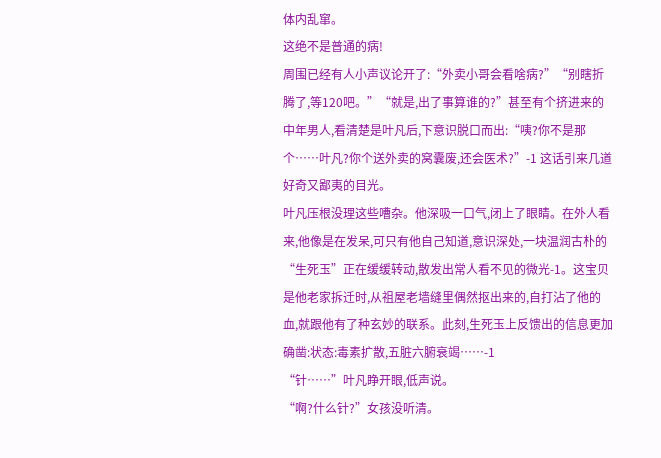体内乱窜。
这绝不是普通的病!
周围已经有人小声议论开了:“外卖小哥会看啥病?”“别瞎折腾了,等120吧。”“就是,出了事算谁的?”甚至有个挤进来的中年男人,看清楚是叶凡后,下意识脱口而出:“咦?你不是那个……叶凡?你个送外卖的窝囊废,还会医术?”-1 这话引来几道好奇又鄙夷的目光。
叶凡压根没理这些嘈杂。他深吸一口气,闭上了眼睛。在外人看来,他像是在发呆,可只有他自己知道,意识深处,一块温润古朴的“生死玉”正在缓缓转动,散发出常人看不见的微光-1。这宝贝是他老家拆迁时,从祖屋老墙缝里偶然抠出来的,自打沾了他的血,就跟他有了种玄妙的联系。此刻,生死玉上反馈出的信息更加确凿:状态:毒素扩散,五脏六腑衰竭……-1
“针……”叶凡睁开眼,低声说。
“啊?什么针?”女孩没听清。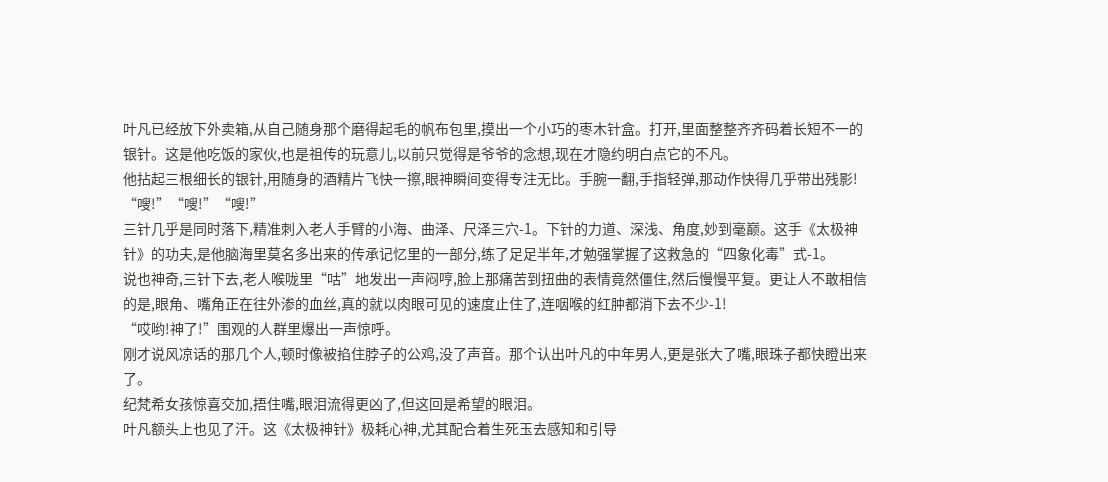叶凡已经放下外卖箱,从自己随身那个磨得起毛的帆布包里,摸出一个小巧的枣木针盒。打开,里面整整齐齐码着长短不一的银针。这是他吃饭的家伙,也是祖传的玩意儿,以前只觉得是爷爷的念想,现在才隐约明白点它的不凡。
他拈起三根细长的银针,用随身的酒精片飞快一擦,眼神瞬间变得专注无比。手腕一翻,手指轻弹,那动作快得几乎带出残影!
“嗖!”“嗖!”“嗖!”
三针几乎是同时落下,精准刺入老人手臂的小海、曲泽、尺泽三穴-1。下针的力道、深浅、角度,妙到毫巅。这手《太极神针》的功夫,是他脑海里莫名多出来的传承记忆里的一部分,练了足足半年,才勉强掌握了这救急的“四象化毒”式-1。
说也神奇,三针下去,老人喉咙里“咕”地发出一声闷哼,脸上那痛苦到扭曲的表情竟然僵住,然后慢慢平复。更让人不敢相信的是,眼角、嘴角正在往外渗的血丝,真的就以肉眼可见的速度止住了,连咽喉的红肿都消下去不少-1!
“哎哟!神了!”围观的人群里爆出一声惊呼。
刚才说风凉话的那几个人,顿时像被掐住脖子的公鸡,没了声音。那个认出叶凡的中年男人,更是张大了嘴,眼珠子都快瞪出来了。
纪梵希女孩惊喜交加,捂住嘴,眼泪流得更凶了,但这回是希望的眼泪。
叶凡额头上也见了汗。这《太极神针》极耗心神,尤其配合着生死玉去感知和引导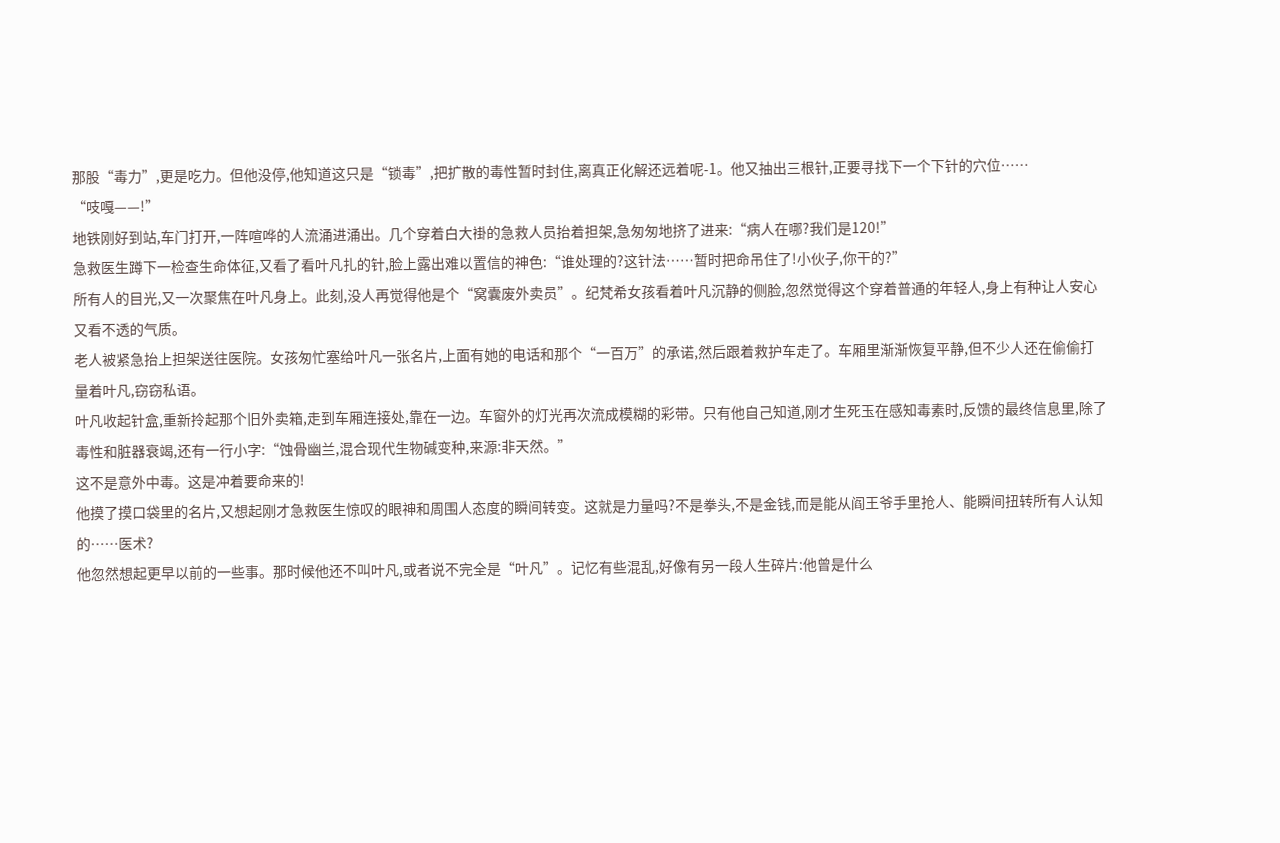那股“毒力”,更是吃力。但他没停,他知道这只是“锁毒”,把扩散的毒性暂时封住,离真正化解还远着呢-1。他又抽出三根针,正要寻找下一个下针的穴位……
“吱嘎——!”
地铁刚好到站,车门打开,一阵喧哗的人流涌进涌出。几个穿着白大褂的急救人员抬着担架,急匆匆地挤了进来:“病人在哪?我们是120!”
急救医生蹲下一检查生命体征,又看了看叶凡扎的针,脸上露出难以置信的神色:“谁处理的?这针法……暂时把命吊住了!小伙子,你干的?”
所有人的目光,又一次聚焦在叶凡身上。此刻,没人再觉得他是个“窝囊废外卖员”。纪梵希女孩看着叶凡沉静的侧脸,忽然觉得这个穿着普通的年轻人,身上有种让人安心又看不透的气质。
老人被紧急抬上担架送往医院。女孩匆忙塞给叶凡一张名片,上面有她的电话和那个“一百万”的承诺,然后跟着救护车走了。车厢里渐渐恢复平静,但不少人还在偷偷打量着叶凡,窃窃私语。
叶凡收起针盒,重新拎起那个旧外卖箱,走到车厢连接处,靠在一边。车窗外的灯光再次流成模糊的彩带。只有他自己知道,刚才生死玉在感知毒素时,反馈的最终信息里,除了毒性和脏器衰竭,还有一行小字:“蚀骨幽兰,混合现代生物碱变种,来源:非天然。”
这不是意外中毒。这是冲着要命来的!
他摸了摸口袋里的名片,又想起刚才急救医生惊叹的眼神和周围人态度的瞬间转变。这就是力量吗?不是拳头,不是金钱,而是能从阎王爷手里抢人、能瞬间扭转所有人认知的……医术?
他忽然想起更早以前的一些事。那时候他还不叫叶凡,或者说不完全是“叶凡”。记忆有些混乱,好像有另一段人生碎片:他曾是什么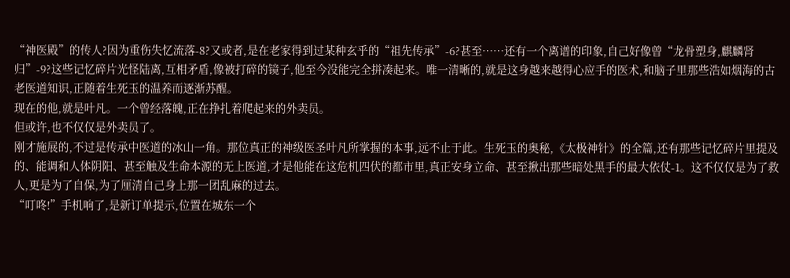“神医殿”的传人?因为重伤失忆流落-8?又或者,是在老家得到过某种玄乎的“祖先传承”-6?甚至……还有一个离谱的印象,自己好像曾“龙骨塑身,麒麟肾归”-9?这些记忆碎片光怪陆离,互相矛盾,像被打碎的镜子,他至今没能完全拼凑起来。唯一清晰的,就是这身越来越得心应手的医术,和脑子里那些浩如烟海的古老医道知识,正随着生死玉的温养而逐渐苏醒。
现在的他,就是叶凡。一个曾经落魄,正在挣扎着爬起来的外卖员。
但或许,也不仅仅是外卖员了。
刚才施展的,不过是传承中医道的冰山一角。那位真正的神级医圣叶凡所掌握的本事,远不止于此。生死玉的奥秘,《太极神针》的全篇,还有那些记忆碎片里提及的、能调和人体阴阳、甚至触及生命本源的无上医道,才是他能在这危机四伏的都市里,真正安身立命、甚至揪出那些暗处黑手的最大依仗-1。这不仅仅是为了救人,更是为了自保,为了厘清自己身上那一团乱麻的过去。
“叮咚!”手机响了,是新订单提示,位置在城东一个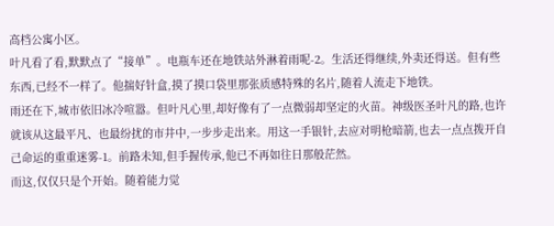高档公寓小区。
叶凡看了看,默默点了“接单”。电瓶车还在地铁站外淋着雨呢-2。生活还得继续,外卖还得送。但有些东西,已经不一样了。他揣好针盒,摸了摸口袋里那张质感特殊的名片,随着人流走下地铁。
雨还在下,城市依旧冰冷喧嚣。但叶凡心里,却好像有了一点微弱却坚定的火苗。神级医圣叶凡的路,也许就该从这最平凡、也最纷扰的市井中,一步步走出来。用这一手银针,去应对明枪暗箭,也去一点点拨开自己命运的重重迷雾-1。前路未知,但手握传承,他已不再如往日那般茫然。
而这,仅仅只是个开始。随着能力觉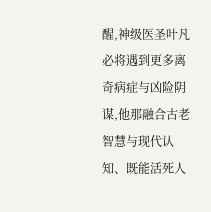醒,神级医圣叶凡必将遇到更多离奇病症与凶险阴谋,他那融合古老智慧与现代认知、既能活死人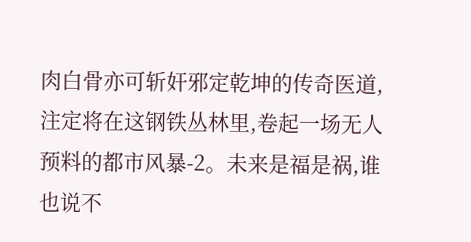肉白骨亦可斩奸邪定乾坤的传奇医道,注定将在这钢铁丛林里,卷起一场无人预料的都市风暴-2。未来是福是祸,谁也说不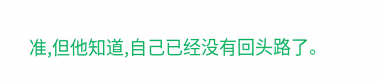准,但他知道,自己已经没有回头路了。